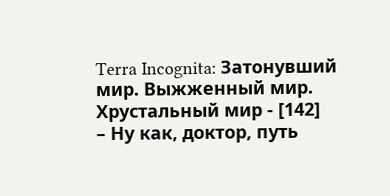Terra Incognita: Затонувший мир. Выжженный мир. Хрустальный мир - [142]
– Ну как, доктор, путь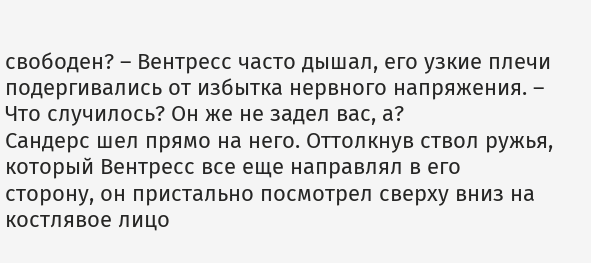свободен? – Вентресс часто дышал, его узкие плечи подергивались от избытка нервного напряжения. – Что случилось? Он же не задел вас, а?
Сандерс шел прямо на него. Оттолкнув ствол ружья, который Вентресс все еще направлял в его сторону, он пристально посмотрел сверху вниз на костлявое лицо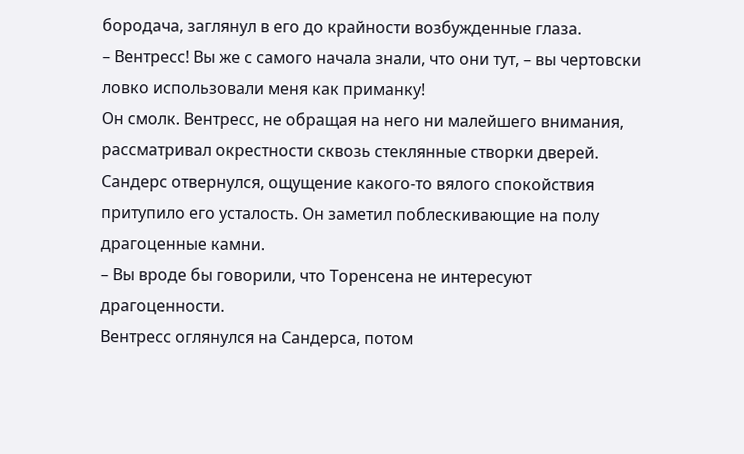бородача, заглянул в его до крайности возбужденные глаза.
– Вентресс! Вы же с самого начала знали, что они тут, – вы чертовски ловко использовали меня как приманку!
Он смолк. Вентресс, не обращая на него ни малейшего внимания, рассматривал окрестности сквозь стеклянные створки дверей. Сандерс отвернулся, ощущение какого-то вялого спокойствия притупило его усталость. Он заметил поблескивающие на полу драгоценные камни.
– Вы вроде бы говорили, что Торенсена не интересуют драгоценности.
Вентресс оглянулся на Сандерса, потом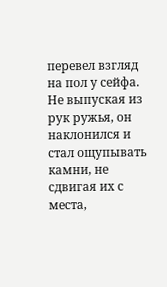перевел взгляд на пол у сейфа. Не выпуская из рук ружья, он наклонился и стал ощупывать камни, не сдвигая их с места,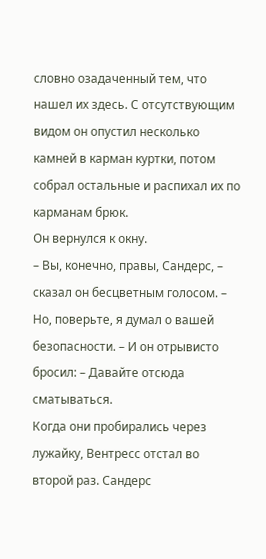словно озадаченный тем, что нашел их здесь. С отсутствующим видом он опустил несколько камней в карман куртки, потом собрал остальные и распихал их по карманам брюк.
Он вернулся к окну.
– Вы, конечно, правы, Сандерс, – сказал он бесцветным голосом. – Но, поверьте, я думал о вашей безопасности. – И он отрывисто бросил: – Давайте отсюда сматываться.
Когда они пробирались через лужайку, Вентресс отстал во второй раз. Сандерс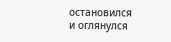остановился и оглянулся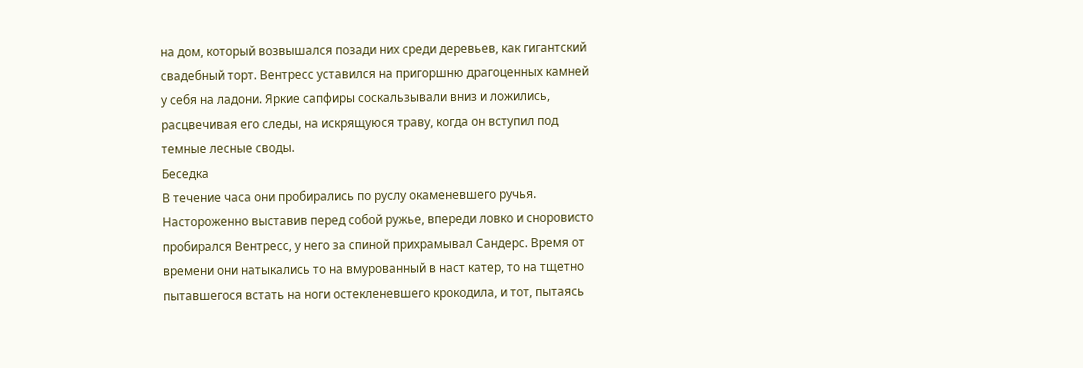на дом, который возвышался позади них среди деревьев, как гигантский свадебный торт. Вентресс уставился на пригоршню драгоценных камней у себя на ладони. Яркие сапфиры соскальзывали вниз и ложились, расцвечивая его следы, на искрящуюся траву, когда он вступил под темные лесные своды.
Беседка
В течение часа они пробирались по руслу окаменевшего ручья. Настороженно выставив перед собой ружье, впереди ловко и сноровисто пробирался Вентресс, у него за спиной прихрамывал Сандерс. Время от времени они натыкались то на вмурованный в наст катер, то на тщетно пытавшегося встать на ноги остекленевшего крокодила, и тот, пытаясь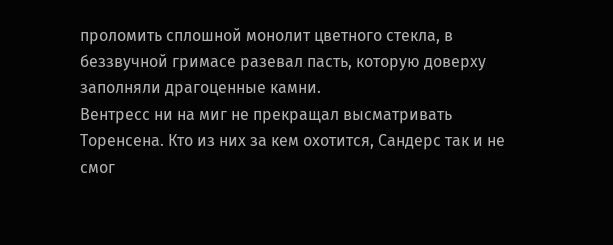проломить сплошной монолит цветного стекла, в беззвучной гримасе разевал пасть, которую доверху заполняли драгоценные камни.
Вентресс ни на миг не прекращал высматривать Торенсена. Кто из них за кем охотится, Сандерс так и не смог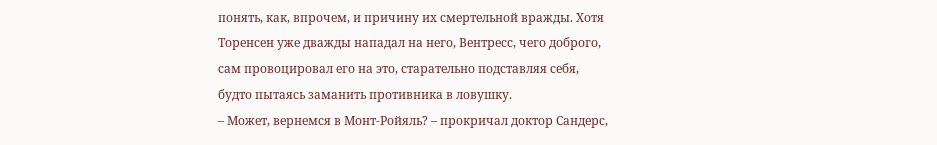понять, как, впрочем, и причину их смертельной вражды. Хотя Торенсен уже дважды нападал на него, Вентресс, чего доброго, сам провоцировал его на это, старательно подставляя себя, будто пытаясь заманить противника в ловушку.
– Может, вернемся в Монт-Ройяль? – прокричал доктор Сандерс,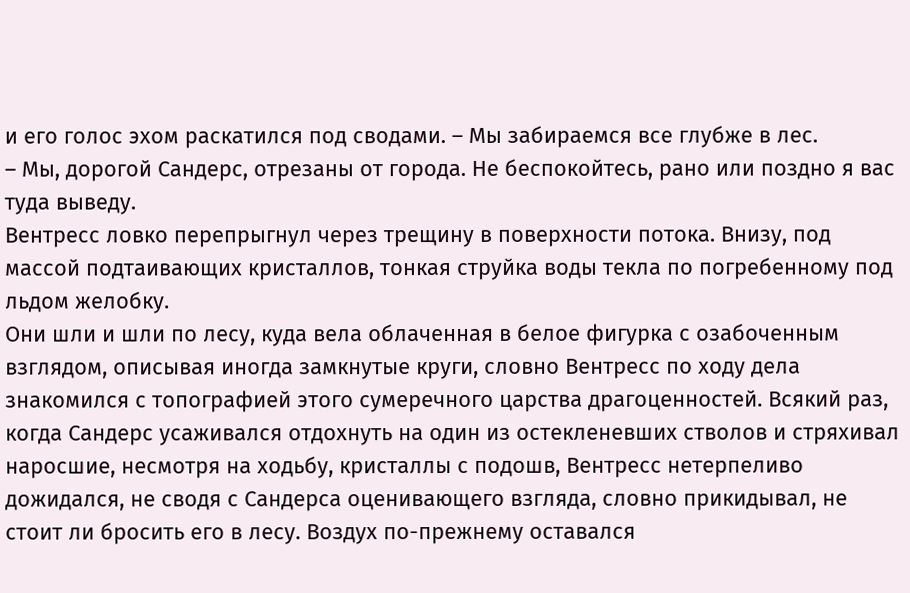и его голос эхом раскатился под сводами. – Мы забираемся все глубже в лес.
– Мы, дорогой Сандерс, отрезаны от города. Не беспокойтесь, рано или поздно я вас туда выведу.
Вентресс ловко перепрыгнул через трещину в поверхности потока. Внизу, под массой подтаивающих кристаллов, тонкая струйка воды текла по погребенному под льдом желобку.
Они шли и шли по лесу, куда вела облаченная в белое фигурка с озабоченным взглядом, описывая иногда замкнутые круги, словно Вентресс по ходу дела знакомился с топографией этого сумеречного царства драгоценностей. Всякий раз, когда Сандерс усаживался отдохнуть на один из остекленевших стволов и стряхивал наросшие, несмотря на ходьбу, кристаллы с подошв, Вентресс нетерпеливо дожидался, не сводя с Сандерса оценивающего взгляда, словно прикидывал, не стоит ли бросить его в лесу. Воздух по-прежнему оставался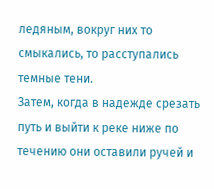ледяным, вокруг них то смыкались, то расступались темные тени.
Затем, когда в надежде срезать путь и выйти к реке ниже по течению они оставили ручей и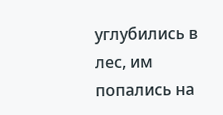углубились в лес, им попались на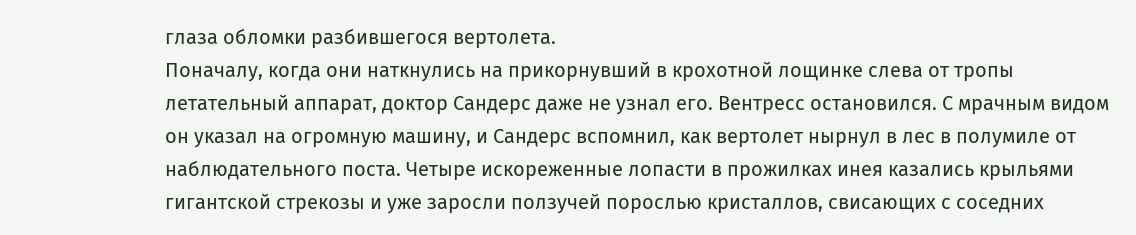глаза обломки разбившегося вертолета.
Поначалу, когда они наткнулись на прикорнувший в крохотной лощинке слева от тропы летательный аппарат, доктор Сандерс даже не узнал его. Вентресс остановился. С мрачным видом он указал на огромную машину, и Сандерс вспомнил, как вертолет нырнул в лес в полумиле от наблюдательного поста. Четыре искореженные лопасти в прожилках инея казались крыльями гигантской стрекозы и уже заросли ползучей порослью кристаллов, свисающих с соседних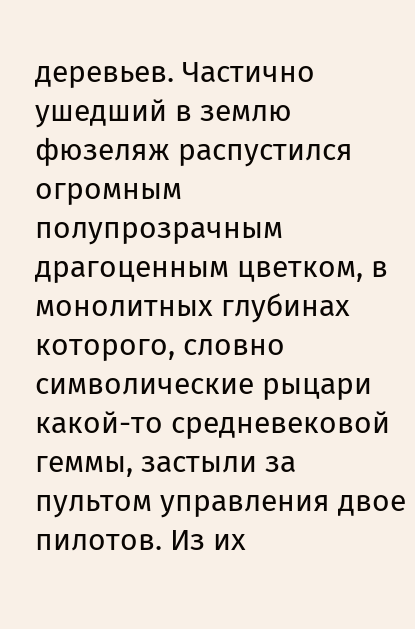деревьев. Частично ушедший в землю фюзеляж распустился огромным полупрозрачным драгоценным цветком, в монолитных глубинах которого, словно символические рыцари какой-то средневековой геммы, застыли за пультом управления двое пилотов. Из их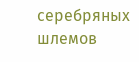серебряных шлемов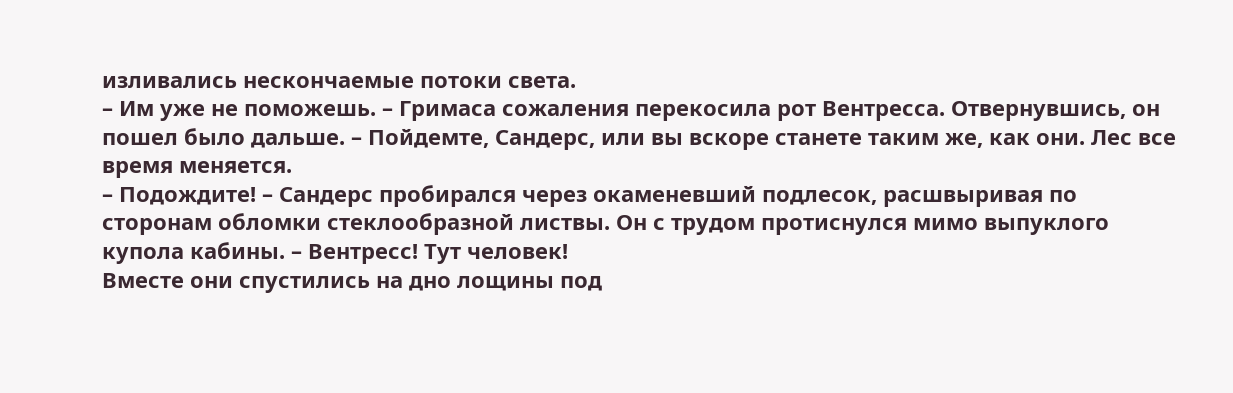изливались нескончаемые потоки света.
– Им уже не поможешь. – Гримаса сожаления перекосила рот Вентресса. Отвернувшись, он пошел было дальше. – Пойдемте, Сандерс, или вы вскоре станете таким же, как они. Лес все время меняется.
– Подождите! – Сандерс пробирался через окаменевший подлесок, расшвыривая по сторонам обломки стеклообразной листвы. Он с трудом протиснулся мимо выпуклого купола кабины. – Вентресс! Тут человек!
Вместе они спустились на дно лощины под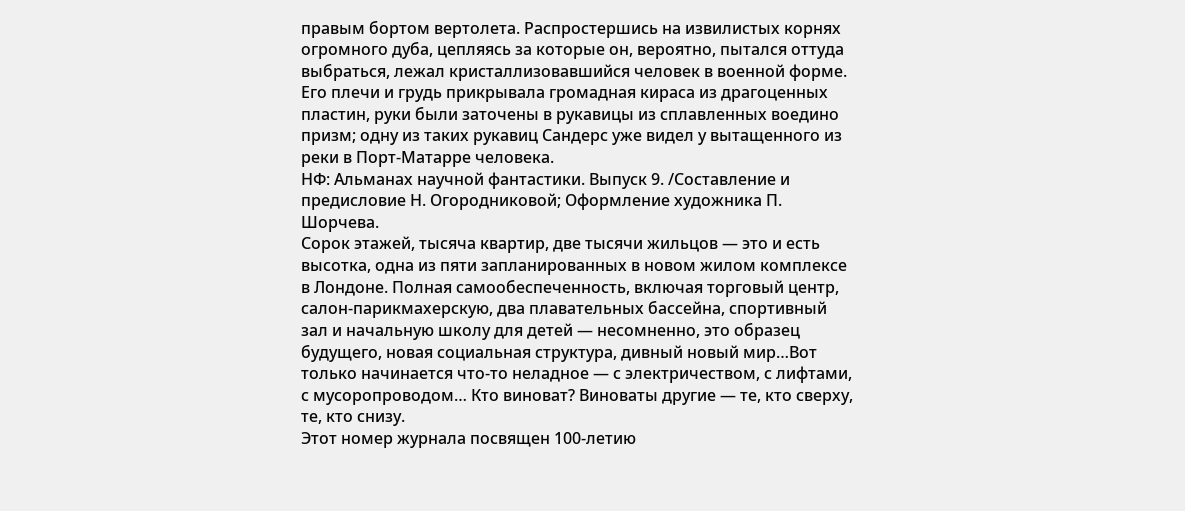правым бортом вертолета. Распростершись на извилистых корнях огромного дуба, цепляясь за которые он, вероятно, пытался оттуда выбраться, лежал кристаллизовавшийся человек в военной форме. Его плечи и грудь прикрывала громадная кираса из драгоценных пластин, руки были заточены в рукавицы из сплавленных воедино призм; одну из таких рукавиц Сандерс уже видел у вытащенного из реки в Порт-Матарре человека.
НФ: Альманах научной фантастики. Выпуск 9. /Составление и предисловие Н. Огородниковой; Оформление художника П. Шорчева.
Сорок этажей, тысяча квартир, две тысячи жильцов — это и есть высотка, одна из пяти запланированных в новом жилом комплексе в Лондоне. Полная самообеспеченность, включая торговый центр, салон-парикмахерскую, два плавательных бассейна, спортивный зал и начальную школу для детей — несомненно, это образец будущего, новая социальная структура, дивный новый мир…Вот только начинается что-то неладное — с электричеством, с лифтами, с мусоропроводом… Кто виноват? Виноваты другие — те, кто сверху, те, кто снизу.
Этот номер журнала посвящен 100-летию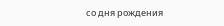со дня рождения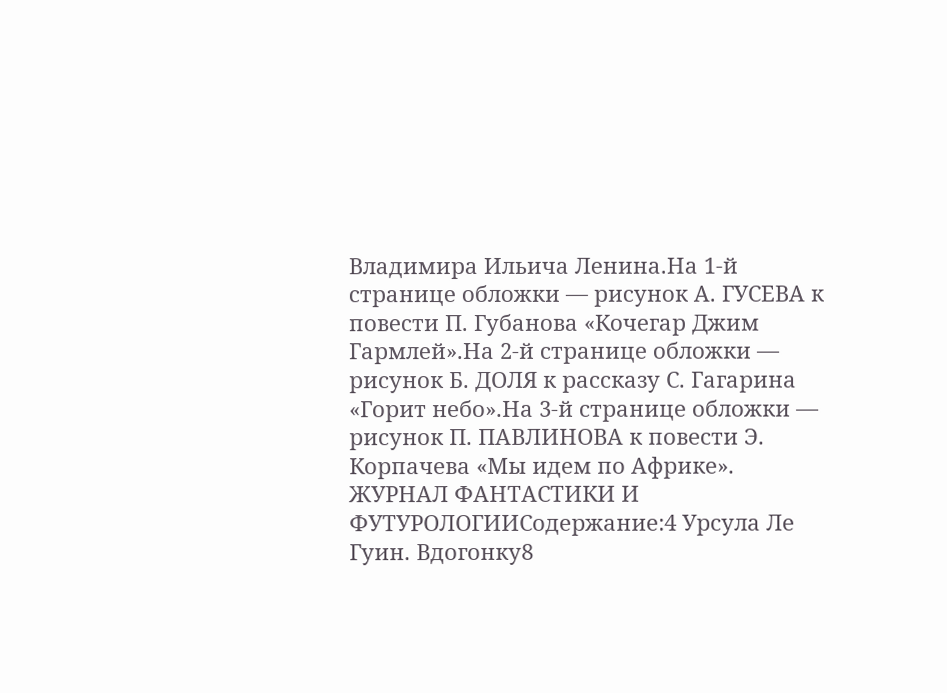Владимира Ильича Ленина.На 1-й странице обложки — рисунок А. ГУСЕВА к повести П. Губанова «Кочегар Джим Гармлей».На 2-й странице обложки — рисунок Б. ДОЛЯ к рассказу С. Гагарина «Горит небо».На 3-й странице обложки — рисунок П. ПАВЛИНОВА к повести Э. Корпачева «Мы идем по Африке».
ЖУРНАЛ ФАНТАСТИКИ И ФУТУРОЛОГИИСодержание:4 Урсула Ле Гуин. Вдогонку8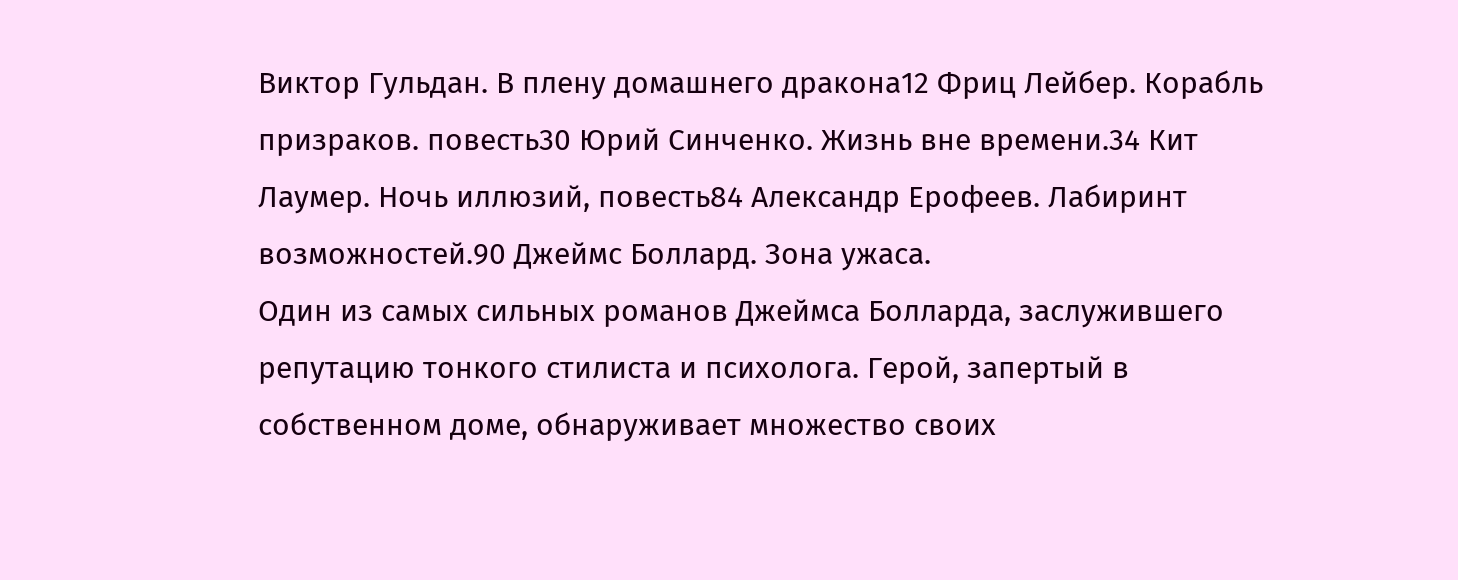Виктор Гульдан. В плену домашнего дракона12 Фриц Лейбер. Корабль призраков. повесть30 Юрий Синченко. Жизнь вне времени.34 Кит Лаумер. Ночь иллюзий, повесть84 Александр Ерофеев. Лабиринт возможностей.90 Джеймс Боллард. Зона ужаса.
Один из самых сильных романов Джеймса Болларда, заслужившего репутацию тонкого стилиста и психолога. Герой, запертый в собственном доме, обнаруживает множество своих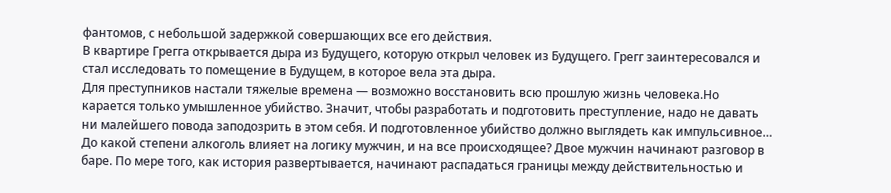фантомов, с небольшой задержкой совершающих все его действия.
В квартире Грегга открывается дыра из Будущего, которую открыл человек из Будущего. Грегг заинтересовался и стал исследовать то помещение в Будущем, в которое вела эта дыра.
Для преступников настали тяжелые времена — возможно восстановить всю прошлую жизнь человека.Но карается только умышленное убийство. Значит, чтобы разработать и подготовить преступление, надо не давать ни малейшего повода заподозрить в этом себя. И подготовленное убийство должно выглядеть как импульсивное…
До какой степени алкоголь влияет на логику мужчин, и на все происходящее? Двое мужчин начинают разговор в баре. По мере того, как история развертывается, начинают распадаться границы между действительностью и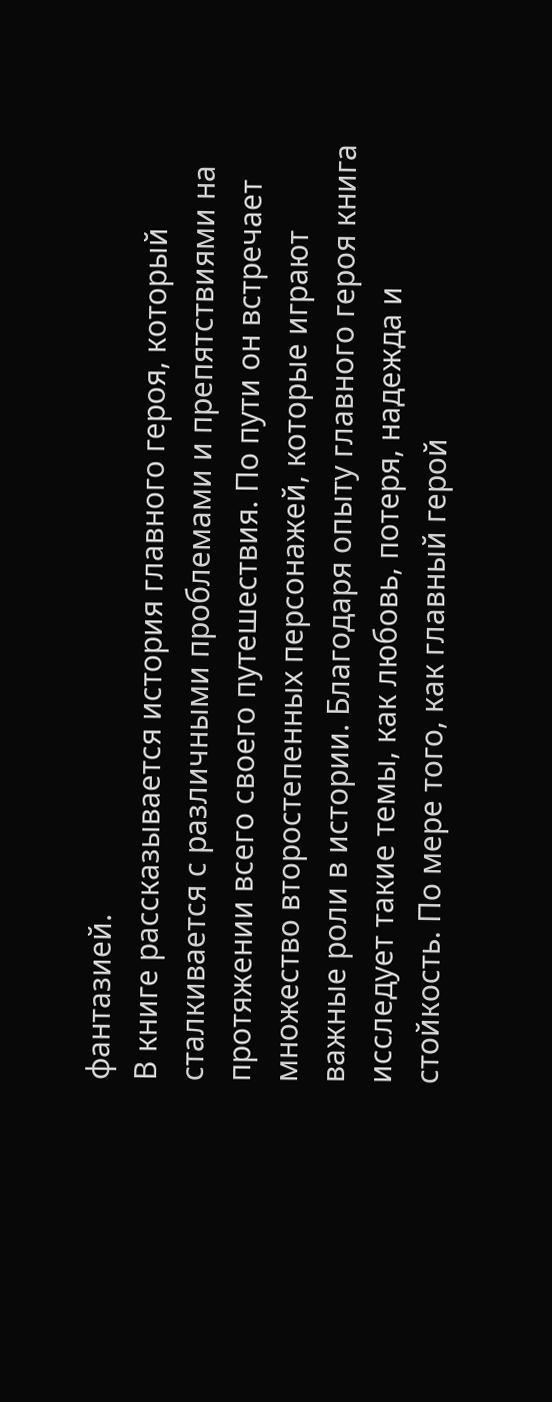фантазией.
В книге рассказывается история главного героя, который сталкивается с различными проблемами и препятствиями на протяжении всего своего путешествия. По пути он встречает множество второстепенных персонажей, которые играют важные роли в истории. Благодаря опыту главного героя книга исследует такие темы, как любовь, потеря, надежда и стойкость. По мере того, как главный герой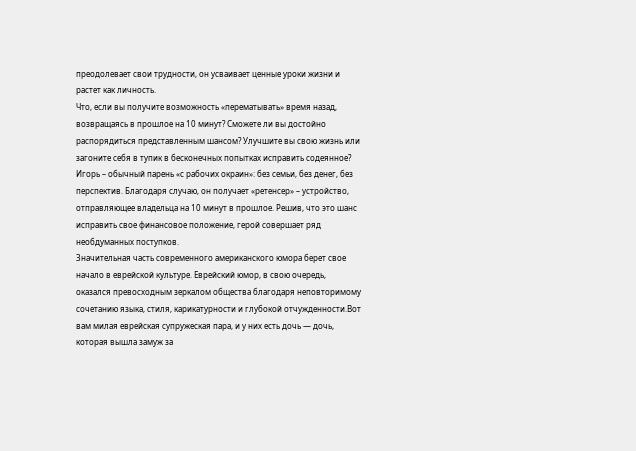преодолевает свои трудности, он усваивает ценные уроки жизни и растет как личность.
Что, если вы получите возможность «перематывать» время назад, возвращаясь в прошлое на 10 минут? Сможете ли вы достойно распорядиться представленным шансом? Улучшите вы свою жизнь или загоните себя в тупик в бесконечных попытках исправить содеянное? Игорь – обычный парень «с рабочих окраин»: без семьи, без денег, без перспектив. Благодаря случаю, он получает «ретенсер» – устройство, отправляющее владельца на 10 минут в прошлое. Решив, что это шанс исправить свое финансовое положение, герой совершает ряд необдуманных поступков.
Значительная часть современного американского юмора берет свое начало в еврейской культуре. Еврейский юмор, в свою очередь, оказался превосходным зеркалом общества благодаря неповторимому сочетанию языка, стиля, карикатурности и глубокой отчужденности.Вот вам милая еврейская супружеская пара, и у них есть дочь — дочь, которая вышла замуж за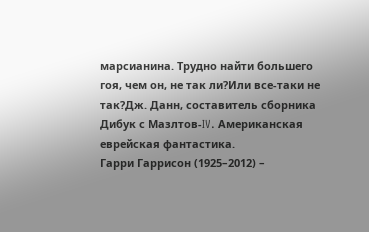марсианина. Трудно найти большего гоя, чем он, не так ли?Или все-таки не так?Дж. Данн, составитель сборника Дибук с Мазлтов-IV. Американская еврейская фантастика.
Гарри Гаррисон (1925–2012) –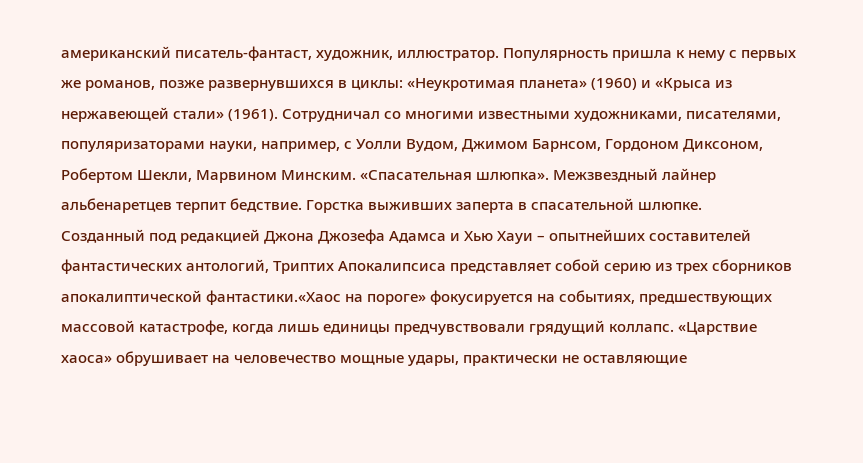американский писатель-фантаст, художник, иллюстратор. Популярность пришла к нему с первых же романов, позже развернувшихся в циклы: «Неукротимая планета» (1960) и «Крыса из нержавеющей стали» (1961). Сотрудничал со многими известными художниками, писателями, популяризаторами науки, например, с Уолли Вудом, Джимом Барнсом, Гордоном Диксоном, Робертом Шекли, Марвином Минским. «Спасательная шлюпка». Межзвездный лайнер альбенаретцев терпит бедствие. Горстка выживших заперта в спасательной шлюпке.
Созданный под редакцией Джона Джозефа Адамса и Хью Хауи – опытнейших составителей фантастических антологий, Триптих Апокалипсиса представляет собой серию из трех сборников апокалиптической фантастики.«Хаос на пороге» фокусируется на событиях, предшествующих массовой катастрофе, когда лишь единицы предчувствовали грядущий коллапс. «Царствие хаоса» обрушивает на человечество мощные удары, практически не оставляющие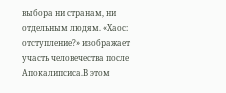выбора ни странам, ни отдельным людям. «Хаос: отступление?» изображает участь человечества после Апокалипсиса.В этом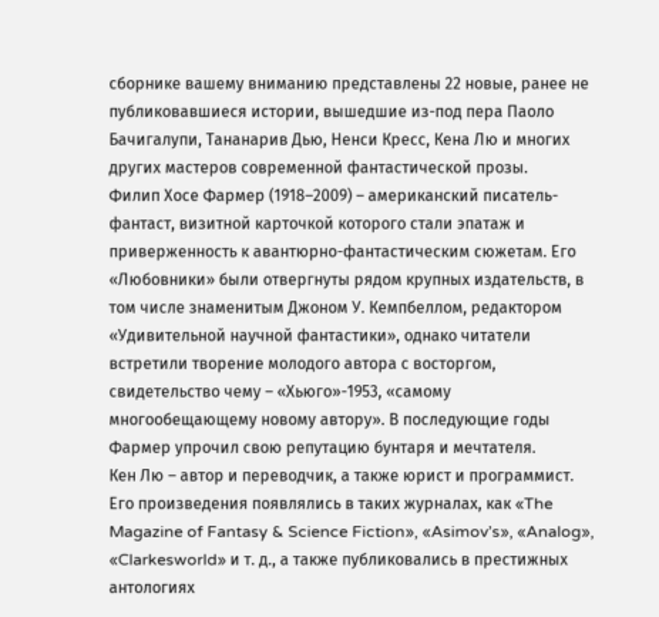сборнике вашему вниманию представлены 22 новые, ранее не публиковавшиеся истории, вышедшие из-под пера Паоло Бачигалупи, Тананарив Дью, Ненси Кресс, Кена Лю и многих других мастеров современной фантастической прозы.
Филип Хосе Фармер (1918–2009) – американский писатель-фантаст, визитной карточкой которого стали эпатаж и приверженность к авантюрно-фантастическим сюжетам. Его «Любовники» были отвергнуты рядом крупных издательств, в том числе знаменитым Джоном У. Кемпбеллом, редактором «Удивительной научной фантастики», однако читатели встретили творение молодого автора с восторгом, свидетельство чему – «Хьюго»-1953, «самому многообещающему новому автору». В последующие годы Фармер упрочил свою репутацию бунтаря и мечтателя.
Кен Лю – автор и переводчик, а также юрист и программист. Его произведения появлялись в таких журналах, как «The Magazine of Fantasy & Science Fiction», «Asimov’s», «Analog», «Clarkesworld» и т. д., а также публиковались в престижных антологиях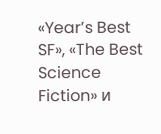«Year’s Best SF», «The Best Science Fiction» и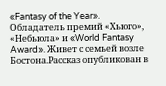«Fantasy of the Year». Обладатель премий «Хьюго», «Небьюла» и «World Fantasy Award». Живет с семьей возле Бостона.Рассказ опубликован в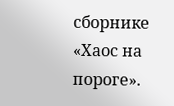сборнике «Хаос на пороге».